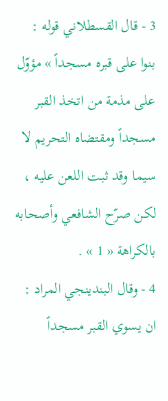3 - قال القسطلاني قوله : بنوا على قبره مسجداً » مؤوّل على مذمة من اتخذ القبر مسجداً ومقتضاه التحريم لا سيما وقد ثبت اللعن عليه ، لكن صرّح الشافعي وأصحابه بالكراهة « 1 » .
4 - وقال البندينجي المراد : ان يسوي القبر مسجداً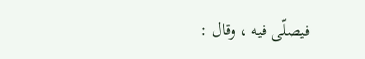فيصلّى فيه ، وقال :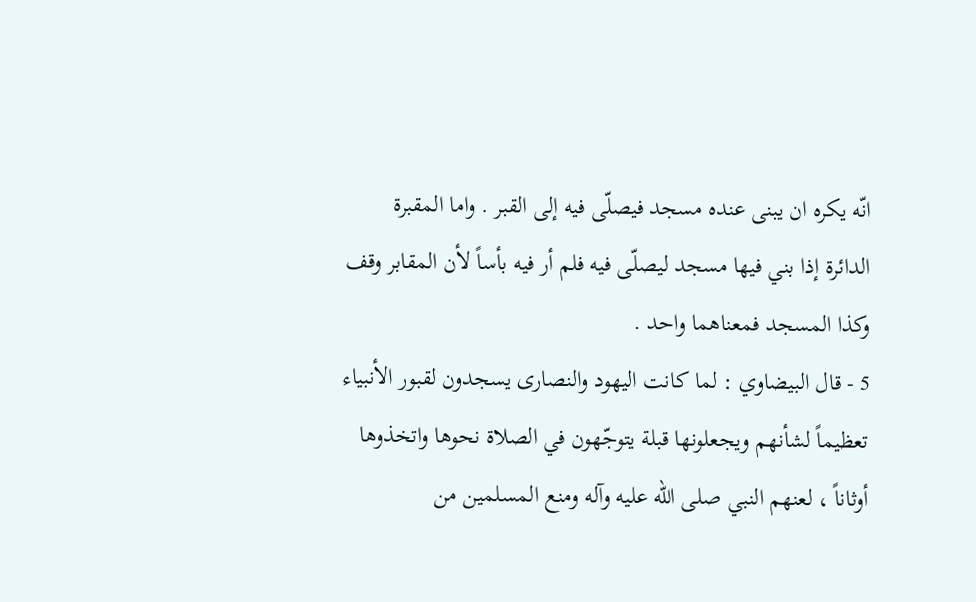انّه يكره ان يبنى عنده مسجد فيصلّى فيه إلى القبر . واما المقبرة الدائرة إذا بني فيها مسجد ليصلّى فيه فلم أر فيه بأساً لأن المقابر وقف وكذا المسجد فمعناهما واحد .
5 - قال البيضاوي : لما كانت اليهود والنصارى يسجدون لقبور الأنبياء تعظيماً لشأنهم ويجعلونها قبلة يتوجّهون في الصلاة نحوها واتخذوها أوثاناً ، لعنهم النبي صلى الله عليه وآله ومنع المسلمين من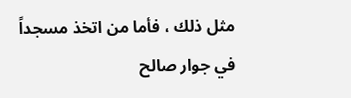مثل ذلك ، فأما من اتخذ مسجداً في جوار صالح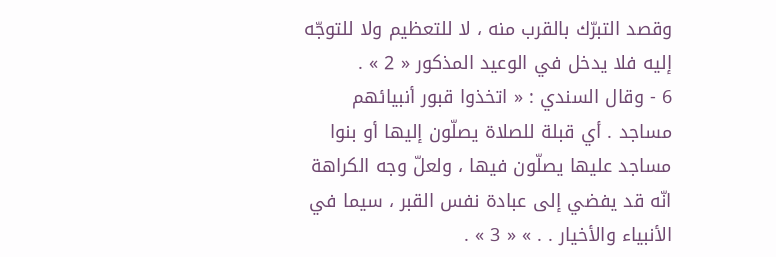وقصد التبرّك بالقرب منه ، لا للتعظيم ولا للتوجّه إليه فلا يدخل في الوعيد المذكور « 2 » .
6 - وقال السندي : « اتخذوا قبور أنبيائهم مساجد . أي قبلة للصلاة يصلّون إليها أو بنوا مساجد عليها يصلّون فيها ، ولعلّ وجه الكراهة انّه قد يفضي إلى عبادة نفس القبر ، سيما في الأنبياء والأخيار . . » « 3 » .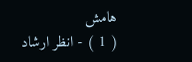هامش
( 1 ) - انظر ارشاد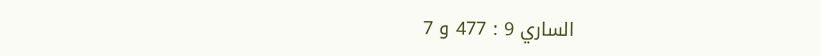الساري 9 : 477 و 7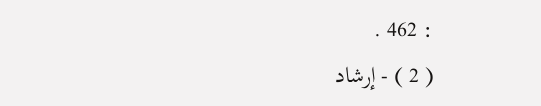: 462 .
( 2 ) - إرشاد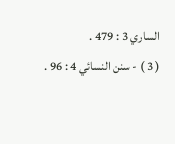الساري 3 : 479 .
( 3 ) - سنن النسائي 4 : 96 .